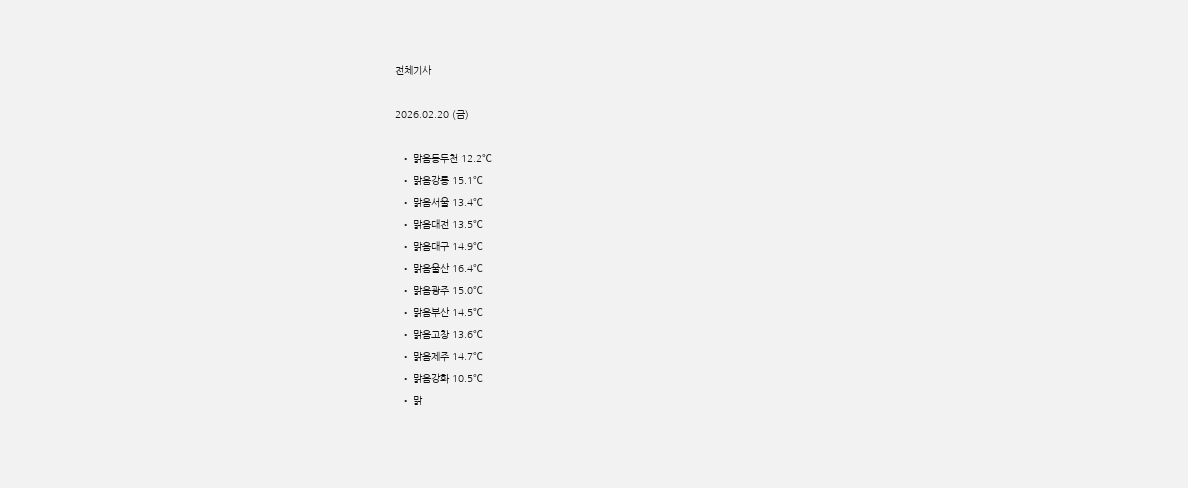전체기사

2026.02.20 (금)

  • 맑음동두천 12.2℃
  • 맑음강릉 15.1℃
  • 맑음서울 13.4℃
  • 맑음대전 13.5℃
  • 맑음대구 14.9℃
  • 맑음울산 16.4℃
  • 맑음광주 15.0℃
  • 맑음부산 14.5℃
  • 맑음고창 13.6℃
  • 맑음제주 14.7℃
  • 맑음강화 10.5℃
  • 맑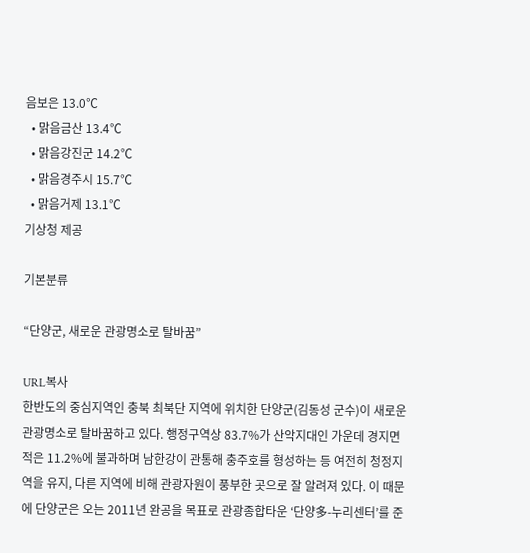음보은 13.0℃
  • 맑음금산 13.4℃
  • 맑음강진군 14.2℃
  • 맑음경주시 15.7℃
  • 맑음거제 13.1℃
기상청 제공

기본분류

“단양군, 새로운 관광명소로 탈바꿈”

URL복사
한반도의 중심지역인 충북 최북단 지역에 위치한 단양군(김동성 군수)이 새로운 관광명소로 탈바꿈하고 있다. 행정구역상 83.7%가 산악지대인 가운데 경지면적은 11.2%에 불과하며 남한강이 관통해 충주호를 형성하는 등 여전히 청정지역을 유지, 다른 지역에 비해 관광자원이 풍부한 곳으로 잘 알려져 있다. 이 때문에 단양군은 오는 2011년 완공을 목표로 관광종합타운 ‘단양多-누리센터’를 준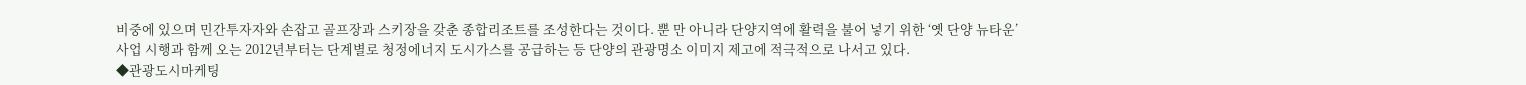비중에 있으며 민간투자자와 손잡고 골프장과 스키장을 갖춘 종합리조트를 조성한다는 것이다. 뿐 만 아니라 단양지역에 활력을 불어 넣기 위한 ‘옛 단양 뉴타운’ 사업 시행과 함께 오는 2012년부터는 단계별로 청정에너지 도시가스를 공급하는 등 단양의 관광명소 이미지 제고에 적극적으로 나서고 있다.
◆관광도시마케팅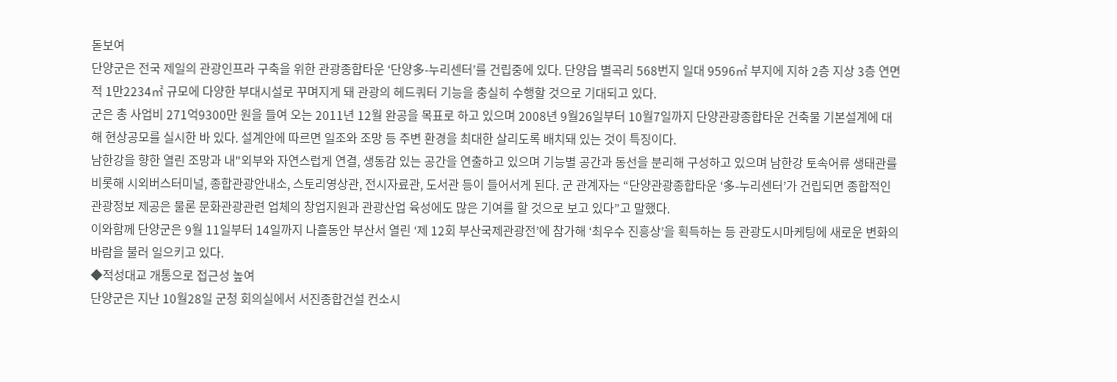돋보여
단양군은 전국 제일의 관광인프라 구축을 위한 관광종합타운 ‘단양多-누리센터’를 건립중에 있다. 단양읍 별곡리 568번지 일대 9596㎡ 부지에 지하 2층 지상 3층 연면적 1만2234㎡ 규모에 다양한 부대시설로 꾸며지게 돼 관광의 헤드쿼터 기능을 충실히 수행할 것으로 기대되고 있다.
군은 총 사업비 271억9300만 원을 들여 오는 2011년 12월 완공을 목표로 하고 있으며 2008년 9월26일부터 10월7일까지 단양관광종합타운 건축물 기본설계에 대해 현상공모를 실시한 바 있다. 설계안에 따르면 일조와 조망 등 주변 환경을 최대한 살리도록 배치돼 있는 것이 특징이다.
남한강을 향한 열린 조망과 내"외부와 자연스럽게 연결, 생동감 있는 공간을 연출하고 있으며 기능별 공간과 동선을 분리해 구성하고 있으며 남한강 토속어류 생태관를 비롯해 시외버스터미널, 종합관광안내소, 스토리영상관, 전시자료관, 도서관 등이 들어서게 된다. 군 관계자는 “단양관광종합타운 ‘多-누리센터’가 건립되면 종합적인 관광정보 제공은 물론 문화관광관련 업체의 창업지원과 관광산업 육성에도 많은 기여를 할 것으로 보고 있다”고 말했다.
이와함께 단양군은 9월 11일부터 14일까지 나흘동안 부산서 열린 ‘제 12회 부산국제관광전’에 참가해 ‘최우수 진흥상’을 획득하는 등 관광도시마케팅에 새로운 변화의 바람을 불러 일으키고 있다.
◆적성대교 개통으로 접근성 높여
단양군은 지난 10월28일 군청 회의실에서 서진종합건설 컨소시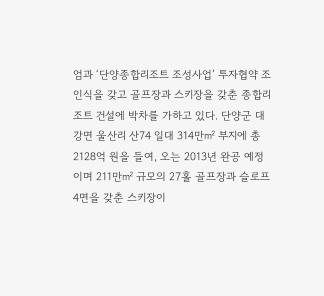엄과 ‘단양종합리조트 조성사업’ 투자협약 조인식을 갖고 골프장과 스키장을 갖춘 종합리조트 건설에 박차를 가하고 있다. 단양군 대강면 울산리 산74 일대 314만㎡ 부지에 총 2128억 원을 들여, 오는 2013년 완공 예정이며 211만㎡ 규모의 27홀 골프장과 슬로프 4면을 갖춘 스키장이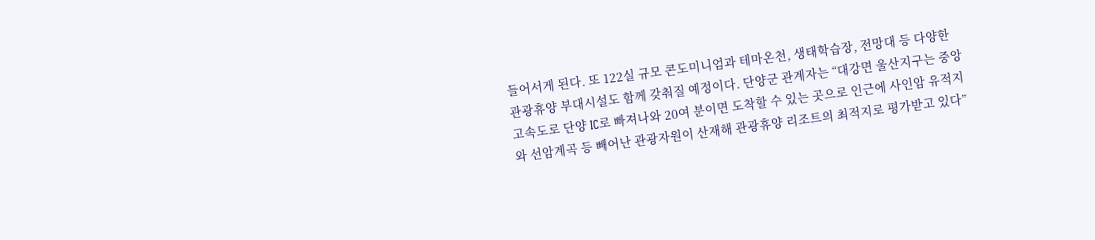들어서게 된다. 또 122실 규모 콘도미니엄과 테마온천, 생태학습장, 전망대 등 다양한 관광휴양 부대시설도 함께 갖춰질 예정이다. 단양군 관계자는 “대강면 울산지구는 중앙고속도로 단양 IC로 빠져나와 20여 분이면 도착할 수 있는 곳으로 인근에 사인암 유적지와 선암계곡 등 빼어난 관광자원이 산재해 관광휴양 리조트의 최적지로 평가받고 있다”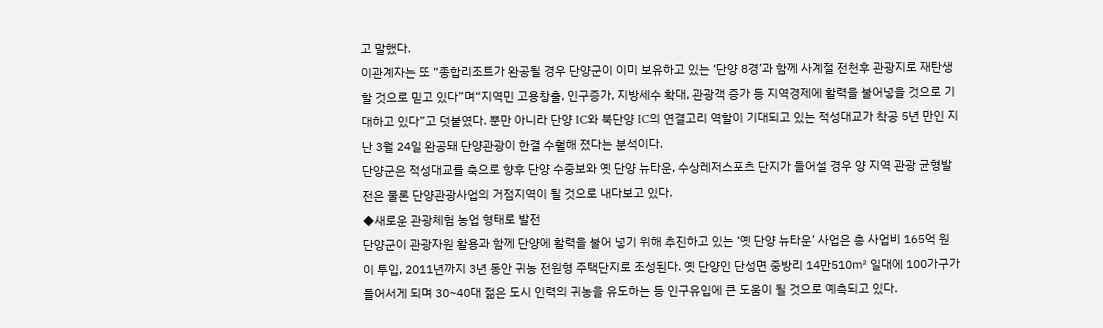고 말했다.
이관계자는 또 “종합리조트가 완공될 경우 단양군이 이미 보유하고 있는 ‘단양 8경’과 함께 사계절 전천후 관광지로 재탄생 할 것으로 믿고 있다”며“지역민 고용창출, 인구증가, 지방세수 확대, 관광객 증가 등 지역경제에 활력을 불어넣을 것으로 기대하고 있다”고 덧붙였다. 뿐만 아니라 단양 IC와 북단양 IC의 연결고리 역할이 기대되고 있는 적성대교가 착공 5년 만인 지난 3월 24일 완공돼 단양관광이 한결 수훨해 졌다는 분석이다.
단양군은 적성대교를 축으로 향후 단양 수중보와 옛 단양 뉴타운, 수상레저스포츠 단지가 들어설 경우 양 지역 관광 균형발전은 물론 단양관광사업의 거점지역이 될 것으로 내다보고 있다.
◆새로운 관광체험 농업 형태로 발전
단양군이 관광자원 활용과 함께 단양에 활력을 불어 넣기 위해 추진하고 있는 ‘옛 단양 뉴타운’ 사업은 총 사업비 165억 원이 투입, 2011년까지 3년 동안 귀농 전원형 주택단지로 조성된다. 옛 단양인 단성면 중방리 14만510㎡ 일대에 100가구가 들어서게 되며 30~40대 젊은 도시 인력의 귀농을 유도하는 등 인구유입에 큰 도움이 될 것으로 예측되고 있다.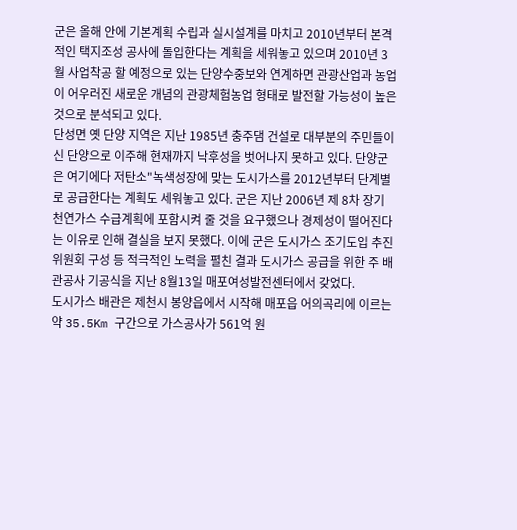군은 올해 안에 기본계획 수립과 실시설계를 마치고 2010년부터 본격적인 택지조성 공사에 돌입한다는 계획을 세워놓고 있으며 2010년 3월 사업착공 할 예정으로 있는 단양수중보와 연계하면 관광산업과 농업이 어우러진 새로운 개념의 관광체험농업 형태로 발전할 가능성이 높은 것으로 분석되고 있다.
단성면 옛 단양 지역은 지난 1985년 충주댐 건설로 대부분의 주민들이 신 단양으로 이주해 현재까지 낙후성을 벗어나지 못하고 있다. 단양군은 여기에다 저탄소"녹색성장에 맞는 도시가스를 2012년부터 단계별로 공급한다는 계획도 세워놓고 있다. 군은 지난 2006년 제 8차 장기 천연가스 수급계획에 포함시켜 줄 것을 요구했으나 경제성이 떨어진다는 이유로 인해 결실을 보지 못했다. 이에 군은 도시가스 조기도입 추진위원회 구성 등 적극적인 노력을 펼친 결과 도시가스 공급을 위한 주 배관공사 기공식을 지난 8월13일 매포여성발전센터에서 갖었다.
도시가스 배관은 제천시 봉양읍에서 시작해 매포읍 어의곡리에 이르는 약 35.5Km 구간으로 가스공사가 561억 원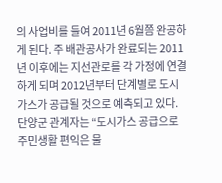의 사업비를 들여 2011년 6월쯤 완공하게 된다. 주 배관공사가 완료되는 2011년 이후에는 지선관로를 각 가정에 연결하게 되며 2012년부터 단계별로 도시가스가 공급될 것으로 예측되고 있다.
단양군 관계자는 “도시가스 공급으로 주민생활 편익은 물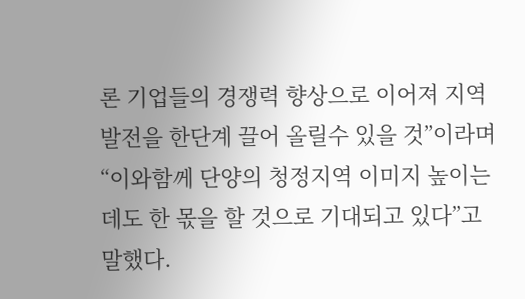론 기업들의 경쟁력 향상으로 이어져 지역발전을 한단계 끌어 올릴수 있을 것”이라며 “이와함께 단양의 청정지역 이미지 높이는데도 한 몫을 할 것으로 기대되고 있다”고 말했다.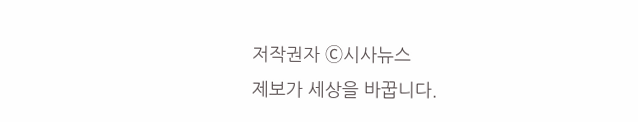저작권자 Ⓒ시사뉴스
제보가 세상을 바꿉니다.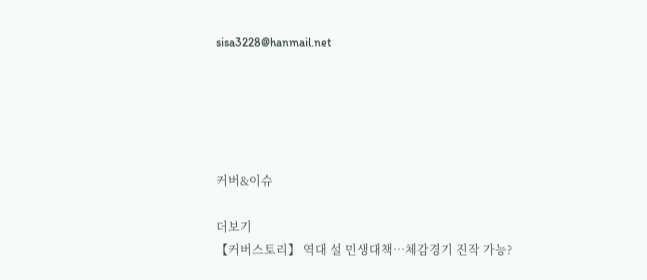sisa3228@hanmail.net





커버&이슈

더보기
【커버스토리】 역대 설 민생대책…체감경기 진작 가능?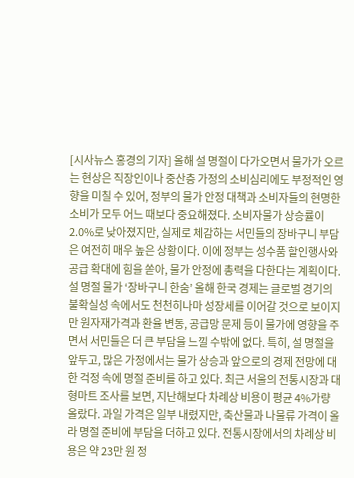[시사뉴스 홍경의 기자] 올해 설 명절이 다가오면서 물가가 오르는 현상은 직장인이나 중산층 가정의 소비심리에도 부정적인 영향을 미칠 수 있어, 정부의 물가 안정 대책과 소비자들의 현명한 소비가 모두 어느 때보다 중요해졌다. 소비자물가 상승률이 2.0%로 낮아졌지만, 실제로 체감하는 서민들의 장바구니 부담은 여전히 매우 높은 상황이다. 이에 정부는 성수품 할인행사와 공급 확대에 힘을 쏟아, 물가 안정에 총력을 다한다는 계획이다. 설 명절 물가 ‘장바구니 한숨’ 올해 한국 경제는 글로벌 경기의 불확실성 속에서도 천천히나마 성장세를 이어갈 것으로 보이지만 원자재가격과 환율 변동, 공급망 문제 등이 물가에 영향을 주면서 서민들은 더 큰 부담을 느낄 수밖에 없다. 특히, 설 명절을 앞두고, 많은 가정에서는 물가 상승과 앞으로의 경제 전망에 대한 걱정 속에 명절 준비를 하고 있다. 최근 서울의 전통시장과 대형마트 조사를 보면, 지난해보다 차례상 비용이 평균 4%가량 올랐다. 과일 가격은 일부 내렸지만, 축산물과 나물류 가격이 올라 명절 준비에 부담을 더하고 있다. 전통시장에서의 차례상 비용은 약 23만 원 정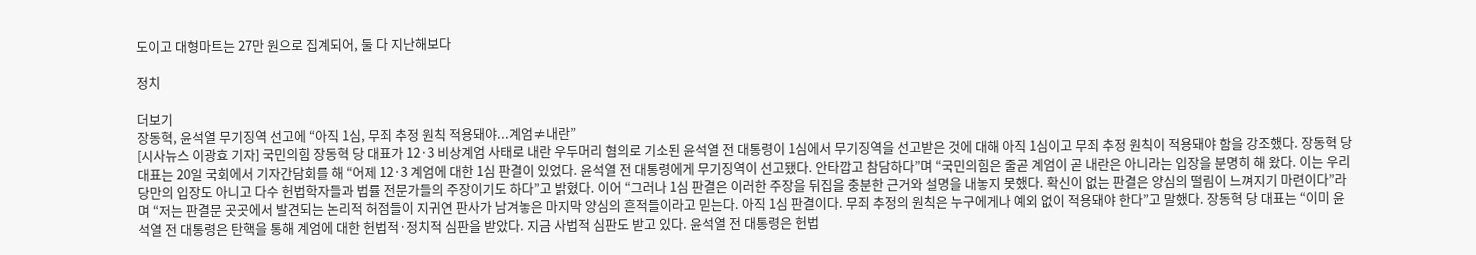도이고 대형마트는 27만 원으로 집계되어, 둘 다 지난해보다

정치

더보기
장동혁, 윤석열 무기징역 선고에 “아직 1심, 무죄 추정 원칙 적용돼야...계엄≠내란”
[시사뉴스 이광효 기자] 국민의힘 장동혁 당 대표가 12·3 비상계엄 사태로 내란 우두머리 혐의로 기소된 윤석열 전 대통령이 1심에서 무기징역을 선고받은 것에 대해 아직 1심이고 무죄 추정 원칙이 적용돼야 함을 강조했다. 장동혁 당 대표는 20일 국회에서 기자간담회를 해 “어제 12·3 계엄에 대한 1심 판결이 있었다. 윤석열 전 대통령에게 무기징역이 선고됐다. 안타깝고 참담하다”며 “국민의힘은 줄곧 계엄이 곧 내란은 아니라는 입장을 분명히 해 왔다. 이는 우리 당만의 입장도 아니고 다수 헌법학자들과 법률 전문가들의 주장이기도 하다”고 밝혔다. 이어 “그러나 1심 판결은 이러한 주장을 뒤집을 충분한 근거와 설명을 내놓지 못했다. 확신이 없는 판결은 양심의 떨림이 느껴지기 마련이다”라며 “저는 판결문 곳곳에서 발견되는 논리적 허점들이 지귀연 판사가 남겨놓은 마지막 양심의 흔적들이라고 믿는다. 아직 1심 판결이다. 무죄 추정의 원칙은 누구에게나 예외 없이 적용돼야 한다”고 말했다. 장동혁 당 대표는 “이미 윤석열 전 대통령은 탄핵을 통해 계엄에 대한 헌법적·정치적 심판을 받았다. 지금 사법적 심판도 받고 있다. 윤석열 전 대통령은 헌법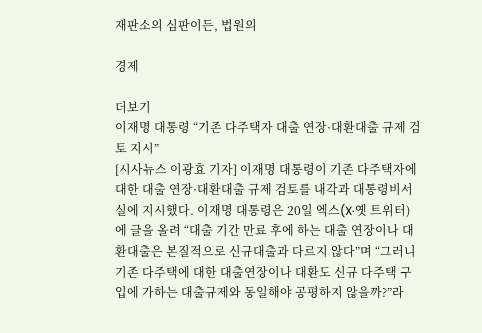재판소의 심판이든, 법원의

경제

더보기
이재명 대통령 “기존 다주택자 대출 연장·대환대출 규제 검토 지시”
[시사뉴스 이광효 기자] 이재명 대통령이 기존 다주택자에 대한 대출 연장·대환대출 규제 검토를 내각과 대통령비서실에 지시했다. 이재명 대통령은 20일 엑스(X·옛 트위터)에 글을 올려 “대출 기간 만료 후에 하는 대출 연장이나 대환대출은 본질적으로 신규대출과 다르지 않다”며 “그러니 기존 다주택에 대한 대출연장이나 대환도 신규 다주택 구입에 가하는 대출규제와 동일해야 공평하지 않을까?”라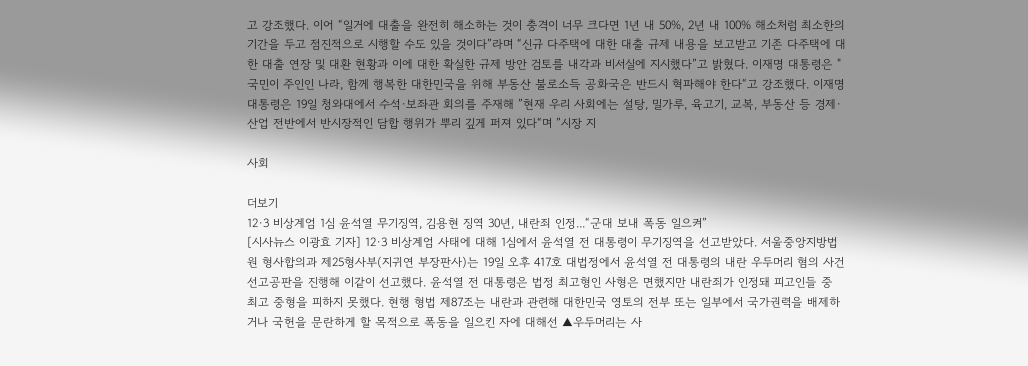고 강조했다. 이어 “일거에 대출을 완전히 해소하는 것이 충격이 너무 크다면 1년 내 50%, 2년 내 100% 해소처럼 최소한의 기간을 두고 점진적으로 시행할 수도 있을 것이다”라며 “신규 다주택에 대한 대출 규제 내용을 보고받고 기존 다주택에 대한 대출 연장 및 대환 현황과 이에 대한 확실한 규제 방안 검토를 내각과 비서실에 지시했다”고 밝혔다. 이재명 대통령은 "국민이 주인인 나라, 함께 행복한 대한민국을 위해 부동산 불로소득 공화국은 반드시 혁파해야 한다“고 강조했다. 이재명 대통령은 19일 청와대에서 수석·보좌관 회의를 주재해 ”현재 우리 사회에는 설탕, 밀가루, 육고기, 교복, 부동산 등 경제·산업 전반에서 반시장적인 담합 행위가 뿌리 깊게 퍼져 있다“며 ”시장 지

사회

더보기
12·3 비상계엄 1심 윤석열 무기징역, 김용현 징역 30년, 내란죄 인정...“군대 보내 폭동 일으켜”
[시사뉴스 이광효 기자] 12·3 비상계엄 사태에 대해 1심에서 윤석열 전 대통령이 무기징역을 선고받았다. 서울중앙지방법원 형사합의과 제25형사부(지귀연 부장판사)는 19일 오후 417호 대법정에서 윤석열 전 대통령의 내란 우두머리 혐의 사건 선고공판을 진행해 이같이 선고했다. 윤석열 전 대통령은 법정 최고형인 사형은 면했지만 내란죄가 인정돼 피고인들 중 최고 중형을 피하지 못했다. 현행 형법 제87조는 내란과 관련해 대한민국 영토의 전부 또는 일부에서 국가권력을 배제하거나 국헌을 문란하게 할 목적으로 폭동을 일으킨 자에 대해선 ▲우두머리는 사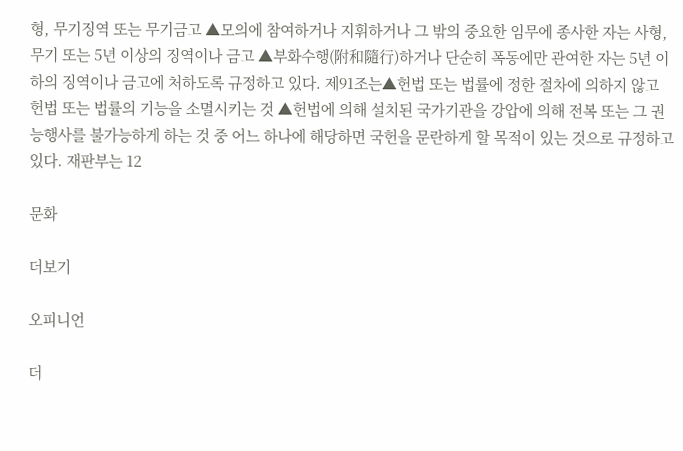형, 무기징역 또는 무기금고 ▲모의에 참여하거나 지휘하거나 그 밖의 중요한 임무에 종사한 자는 사형, 무기 또는 5년 이상의 징역이나 금고 ▲부화수행(附和隨行)하거나 단순히 폭동에만 관여한 자는 5년 이하의 징역이나 금고에 처하도록 규정하고 있다. 제91조는▲헌법 또는 법률에 정한 절차에 의하지 않고 헌법 또는 법률의 기능을 소멸시키는 것 ▲헌법에 의해 설치된 국가기관을 강압에 의해 전복 또는 그 권능행사를 불가능하게 하는 것 중 어느 하나에 해당하면 국헌을 문란하게 할 목적이 있는 것으로 규정하고 있다. 재판부는 12

문화

더보기

오피니언

더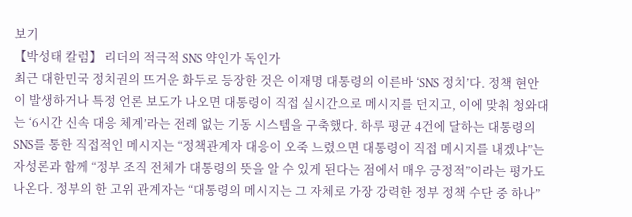보기
【박성태 칼럼】 리더의 적극적 SNS 약인가 독인가
최근 대한민국 정치권의 뜨거운 화두로 등장한 것은 이재명 대통령의 이른바 ‘SNS 정치’다. 정책 현안이 발생하거나 특정 언론 보도가 나오면 대통령이 직접 실시간으로 메시지를 던지고, 이에 맞춰 청와대는 ‘6시간 신속 대응 체계’라는 전례 없는 기동 시스템을 구축했다. 하루 평균 4건에 달하는 대통령의 SNS를 통한 직접적인 메시지는 “정책관계자 대응이 오죽 느렸으면 대통령이 직접 메시지를 내겠냐”는 자성론과 함께 “정부 조직 전체가 대통령의 뜻을 알 수 있게 된다는 점에서 매우 긍정적”이라는 평가도 나온다. 정부의 한 고위 관계자는 “대통령의 메시지는 그 자체로 가장 강력한 정부 정책 수단 중 하나”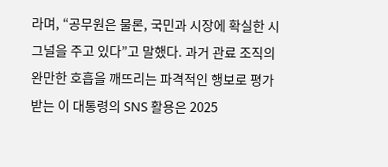라며, “공무원은 물론, 국민과 시장에 확실한 시그널을 주고 있다”고 말했다. 과거 관료 조직의 완만한 호흡을 깨뜨리는 파격적인 행보로 평가받는 이 대통령의 SNS 활용은 2025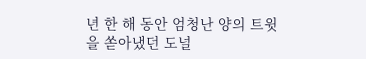년 한 해 동안 엄청난 양의 트윗을 쏟아냈던 도널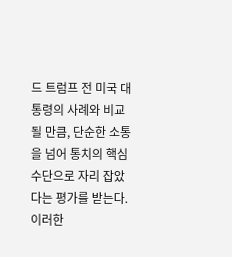드 트럼프 전 미국 대통령의 사례와 비교될 만큼, 단순한 소통을 넘어 통치의 핵심 수단으로 자리 잡았다는 평가를 받는다. 이러한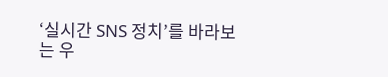‘실시간 SNS 정치’를 바라보는 우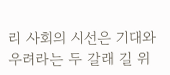리 사회의 시선은 기대와 우려라는 두 갈래 길 위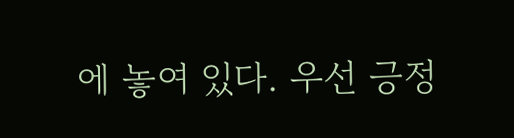에 놓여 있다. 우선 긍정